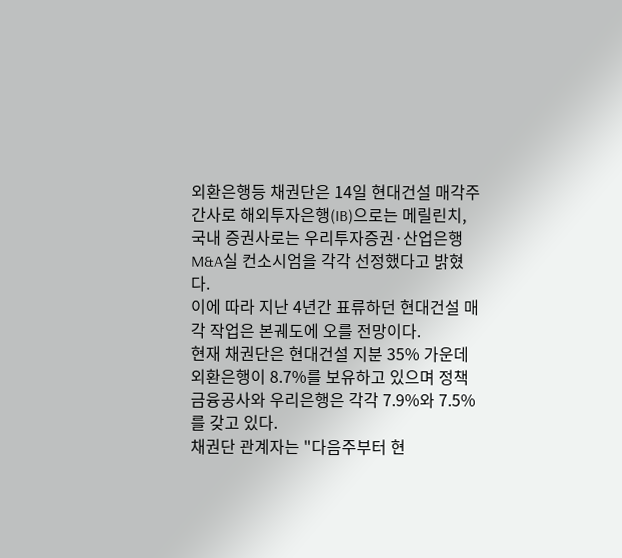외환은행등 채권단은 14일 현대건설 매각주간사로 해외투자은행(IB)으로는 메릴린치, 국내 증권사로는 우리투자증권·산업은행 M&A실 컨소시엄을 각각 선정했다고 밝혔다.
이에 따라 지난 4년간 표류하던 현대건설 매각 작업은 본궤도에 오를 전망이다.
현재 채권단은 현대건설 지분 35% 가운데 외환은행이 8.7%를 보유하고 있으며 정책금융공사와 우리은행은 각각 7.9%와 7.5%를 갖고 있다.
채권단 관계자는 "다음주부터 현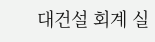대건설 회계 실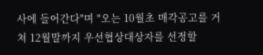사에 들어간다"며 "오는 10월초 매각공고를 거쳐 12월말까지 우선협상대상자를 선정할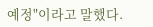예정"이라고 말했다.